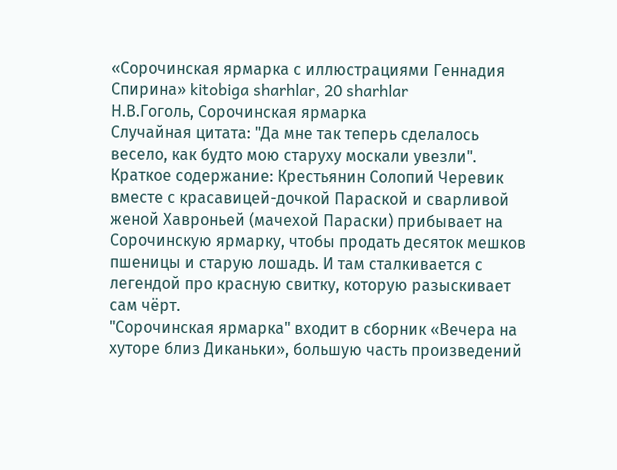«Сорочинская ярмарка с иллюстрациями Геннадия Спирина» kitobiga sharhlar, 20 sharhlar
Н.В.Гоголь, Сорочинская ярмарка
Случайная цитата: "Да мне так теперь сделалось весело, как будто мою старуху москали увезли".
Краткое содержание: Крестьянин Солопий Черевик вместе с красавицей-дочкой Параской и сварливой женой Хавроньей (мачехой Параски) прибывает на Сорочинскую ярмарку, чтобы продать десяток мешков пшеницы и старую лошадь. И там сталкивается с легендой про красную свитку, которую разыскивает сам чёрт.
"Сорочинская ярмарка" входит в сборник «Вечера на хуторе близ Диканьки», большую часть произведений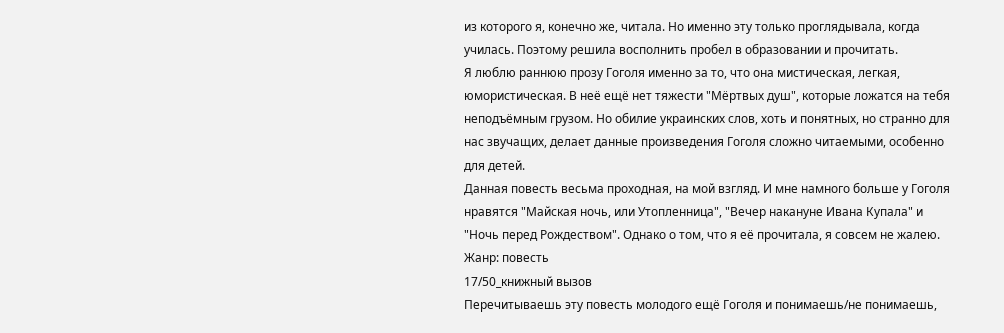из которого я, конечно же, читала. Но именно эту только проглядывала, когда училась. Поэтому решила восполнить пробел в образовании и прочитать.
Я люблю раннюю прозу Гоголя именно за то, что она мистическая, легкая, юмористическая. В неё ещё нет тяжести "Мёртвых душ", которые ложатся на тебя неподъёмным грузом. Но обилие украинских слов, хоть и понятных, но странно для нас звучащих, делает данные произведения Гоголя сложно читаемыми, особенно для детей.
Данная повесть весьма проходная, на мой взгляд. И мне намного больше у Гоголя нравятся "Майская ночь, или Утопленница", "Вечер накануне Ивана Купала" и "Ночь перед Рождеством". Однако о том, что я её прочитала, я совсем не жалею.
Жанр: повесть
17/50_книжный вызов
Перечитываешь эту повесть молодого ещё Гоголя и понимаешь/не понимаешь,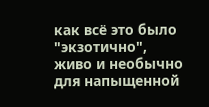как всё это было "экзотично", живо и необычно для напыщенной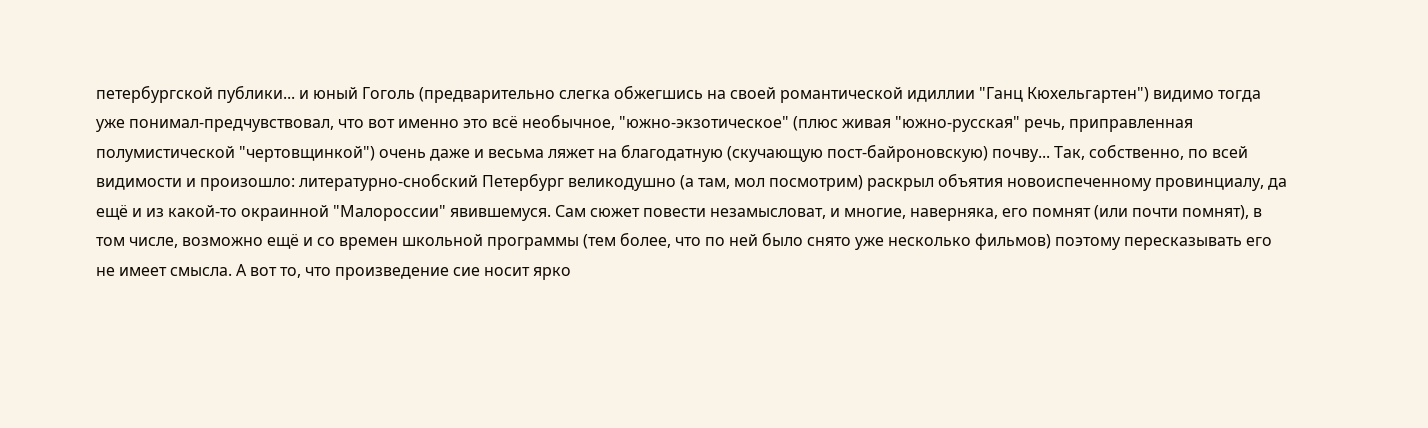петербургской публики... и юный Гоголь (предварительно слегка обжегшись на своей романтической идиллии "Ганц Кюхельгартен") видимо тогда уже понимал-предчувствовал, что вот именно это всё необычное, "южно-экзотическое" (плюс живая "южно-русская" речь, приправленная полумистической "чертовщинкой") очень даже и весьма ляжет на благодатную (скучающую пост-байроновскую) почву... Так, собственно, по всей видимости и произошло: литературно-снобский Петербург великодушно (а там, мол посмотрим) раскрыл объятия новоиспеченному провинциалу, да ещё и из какой-то окраинной "Малороссии" явившемуся. Сам сюжет повести незамысловат, и многие, наверняка, его помнят (или почти помнят), в том числе, возможно ещё и со времен школьной программы (тем более, что по ней было снято уже несколько фильмов) поэтому пересказывать его не имеет смысла. А вот то, что произведение сие носит ярко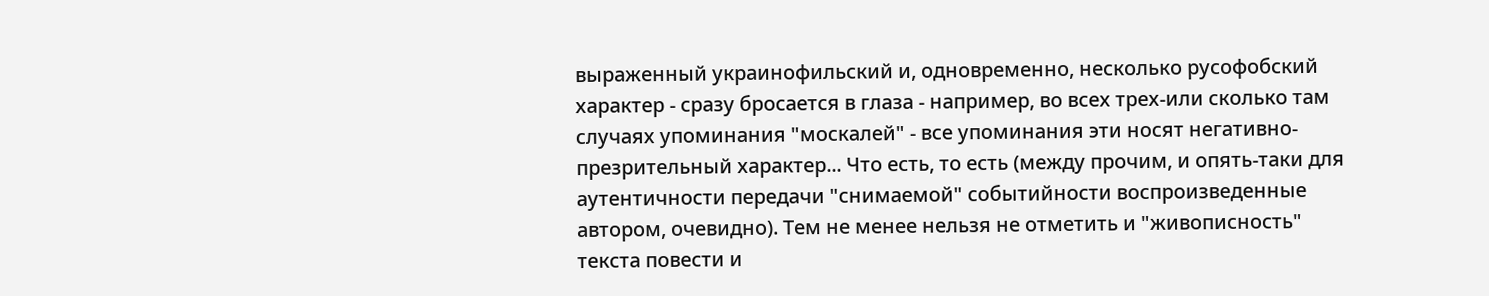выраженный украинофильский и, одновременно, несколько русофобский характер - сразу бросается в глаза - например, во всех трех-или сколько там случаях упоминания "москалей" - все упоминания эти носят негативно-презрительный характер... Что есть, то есть (между прочим, и опять-таки для аутентичности передачи "снимаемой" событийности воспроизведенные автором, очевидно). Тем не менее нельзя не отметить и "живописность" текста повести и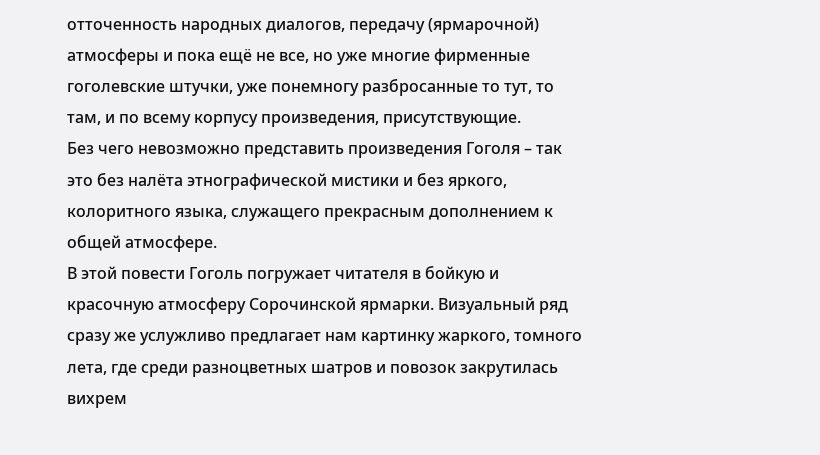отточенность народных диалогов, передачу (ярмарочной) атмосферы и пока ещё не все, но уже многие фирменные гоголевские штучки, уже понемногу разбросанные то тут, то там, и по всему корпусу произведения, присутствующие.
Без чего невозможно представить произведения Гоголя – так это без налёта этнографической мистики и без яркого, колоритного языка, служащего прекрасным дополнением к общей атмосфере.
В этой повести Гоголь погружает читателя в бойкую и красочную атмосферу Сорочинской ярмарки. Визуальный ряд сразу же услужливо предлагает нам картинку жаркого, томного лета, где среди разноцветных шатров и повозок закрутилась вихрем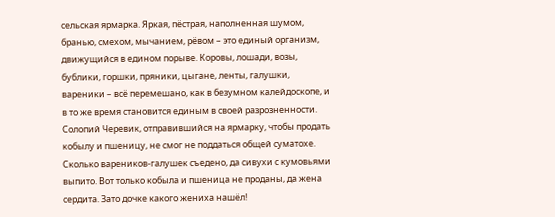сельская ярмарка. Яркая, пёстрая, наполненная шумом, бранью, смехом, мычанием, рёвом – это единый организм, движущийся в едином порыве. Коровы, лошади, возы, бублики, горшки, пряники, цыгане, ленты, галушки, вареники – всё перемешано, как в безумном калейдоскопе, и в то же время становится единым в своей разрозненности.
Солопий Черевик, отправившийся на ярмарку, чтобы продать кобылу и пшеницу, не смог не поддаться общей суматохе. Сколько вареников-галушек съедено, да сивухи с кумовьями выпито. Вот только кобыла и пшеница не проданы, да жена сердита. Зато дочке какого жениха нашёл!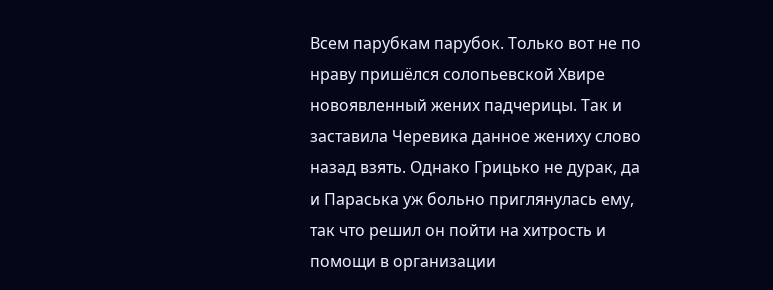Всем парубкам парубок. Только вот не по нраву пришёлся солопьевской Хвире новоявленный жених падчерицы. Так и заставила Черевика данное жениху слово назад взять. Однако Грицько не дурак, да и Параська уж больно приглянулась ему, так что решил он пойти на хитрость и помощи в организации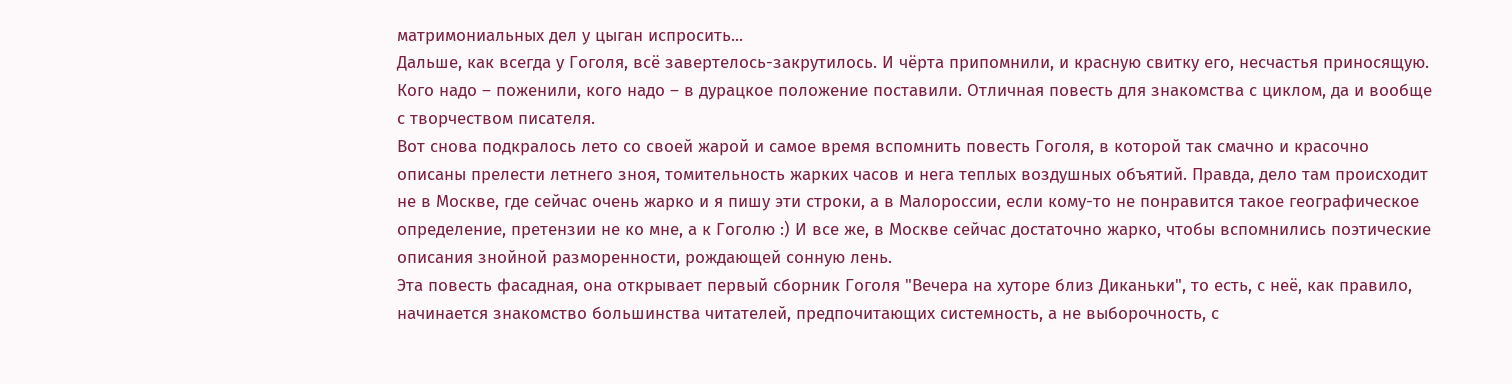матримониальных дел у цыган испросить...
Дальше, как всегда у Гоголя, всё завертелось-закрутилось. И чёрта припомнили, и красную свитку его, несчастья приносящую. Кого надо – поженили, кого надо – в дурацкое положение поставили. Отличная повесть для знакомства с циклом, да и вообще с творчеством писателя.
Вот снова подкралось лето со своей жарой и самое время вспомнить повесть Гоголя, в которой так смачно и красочно описаны прелести летнего зноя, томительность жарких часов и нега теплых воздушных объятий. Правда, дело там происходит не в Москве, где сейчас очень жарко и я пишу эти строки, а в Малороссии, если кому-то не понравится такое географическое определение, претензии не ко мне, а к Гоголю :) И все же, в Москве сейчас достаточно жарко, чтобы вспомнились поэтические описания знойной разморенности, рождающей сонную лень.
Эта повесть фасадная, она открывает первый сборник Гоголя "Вечера на хуторе близ Диканьки", то есть, с неё, как правило, начинается знакомство большинства читателей, предпочитающих системность, а не выборочность, с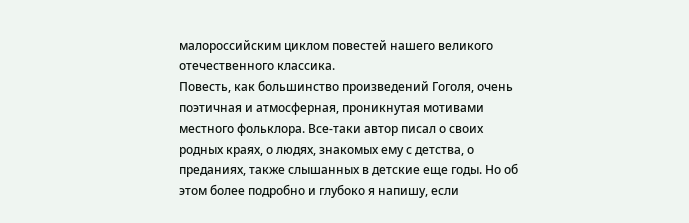малороссийским циклом повестей нашего великого отечественного классика.
Повесть, как большинство произведений Гоголя, очень поэтичная и атмосферная, проникнутая мотивами местного фольклора. Все-таки автор писал о своих родных краях, о людях, знакомых ему с детства, о преданиях, также слышанных в детские еще годы. Но об этом более подробно и глубоко я напишу, если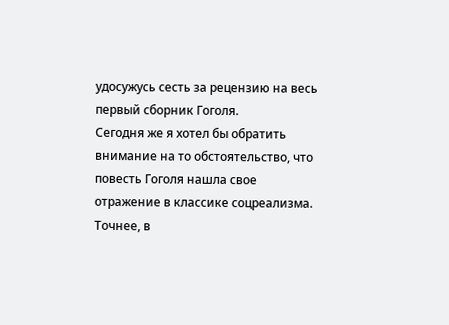удосужусь сесть за рецензию на весь первый сборник Гоголя.
Сегодня же я хотел бы обратить внимание на то обстоятельство, что повесть Гоголя нашла свое отражение в классике соцреализма. Точнее, в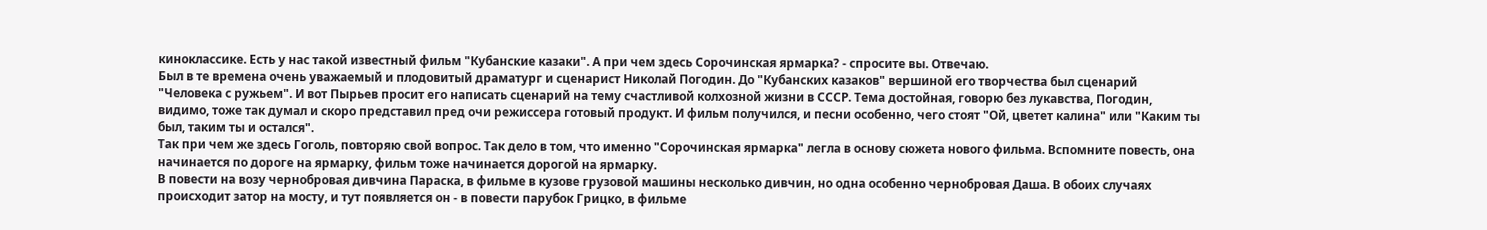киноклассике. Есть у нас такой известный фильм "Кубанские казаки". А при чем здесь Сорочинская ярмарка? - спросите вы. Отвечаю.
Был в те времена очень уважаемый и плодовитый драматург и сценарист Николай Погодин. До "Кубанских казаков" вершиной его творчества был сценарий "Человека с ружьем". И вот Пырьев просит его написать сценарий на тему счастливой колхозной жизни в СССР. Тема достойная, говорю без лукавства, Погодин, видимо, тоже так думал и скоро представил пред очи режиссера готовый продукт. И фильм получился, и песни особенно, чего стоят "Ой, цветет калина" или "Каким ты был, таким ты и остался".
Так при чем же здесь Гоголь, повторяю свой вопрос. Так дело в том, что именно "Сорочинская ярмарка" легла в основу сюжета нового фильма. Вспомните повесть, она начинается по дороге на ярмарку, фильм тоже начинается дорогой на ярмарку.
В повести на возу чернобровая дивчина Параска, в фильме в кузове грузовой машины несколько дивчин, но одна особенно чернобровая Даша. В обоих случаях происходит затор на мосту, и тут появляется он - в повести парубок Грицко, в фильме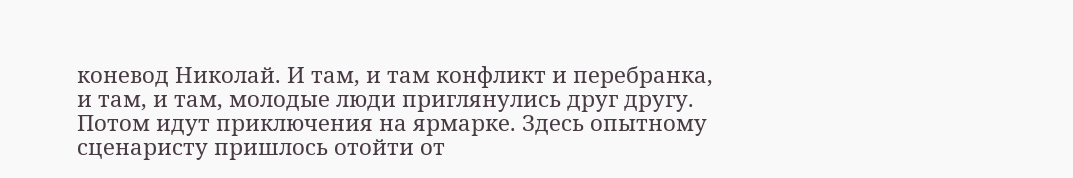коневод Николай. И там, и там конфликт и перебранка, и там, и там, молодые люди приглянулись друг другу.
Потом идут приключения на ярмарке. Здесь опытному сценаристу пришлось отойти от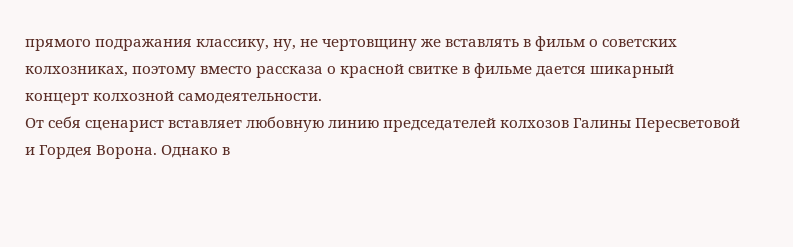прямого подражания классику, ну, не чертовщину же вставлять в фильм о советских колхозниках, поэтому вместо рассказа о красной свитке в фильме дается шикарный концерт колхозной самодеятельности.
От себя сценарист вставляет любовную линию председателей колхозов Галины Пересветовой и Гордея Ворона. Однако в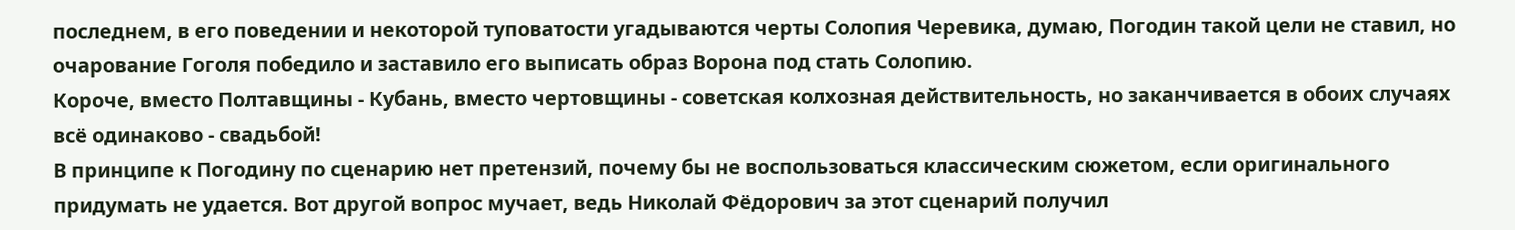последнем, в его поведении и некоторой туповатости угадываются черты Солопия Черевика, думаю, Погодин такой цели не ставил, но очарование Гоголя победило и заставило его выписать образ Ворона под стать Солопию.
Короче, вместо Полтавщины - Кубань, вместо чертовщины - советская колхозная действительность, но заканчивается в обоих случаях всё одинаково - свадьбой!
В принципе к Погодину по сценарию нет претензий, почему бы не воспользоваться классическим сюжетом, если оригинального придумать не удается. Вот другой вопрос мучает, ведь Николай Фёдорович за этот сценарий получил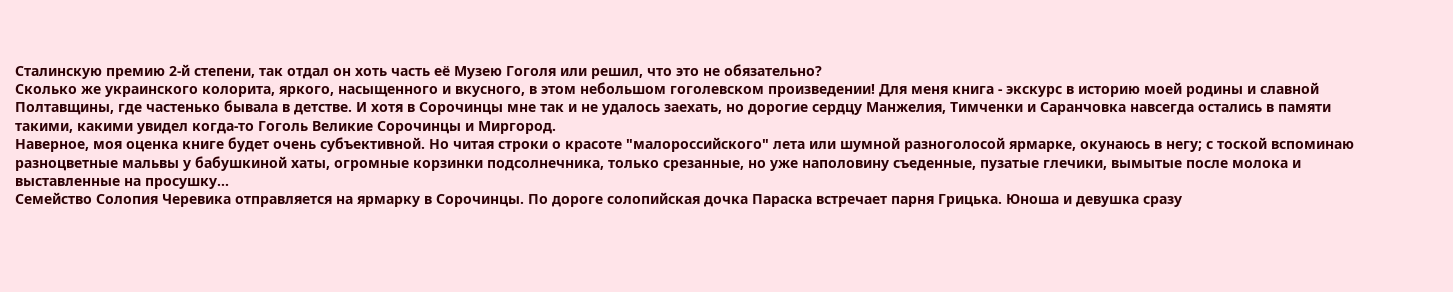Сталинскую премию 2-й степени, так отдал он хоть часть её Музею Гоголя или решил, что это не обязательно?
Cколько же украинского колорита, яркого, насыщенного и вкусного, в этом небольшом гоголевском произведении! Для меня книга - экскурс в историю моей родины и славной Полтавщины, где частенько бывала в детстве. И хотя в Сорочинцы мне так и не удалось заехать, но дорогие сердцу Манжелия, Тимченки и Саранчовка навсегда остались в памяти такими, какими увидел когда-то Гоголь Великие Сорочинцы и Миргород.
Наверное, моя оценка книге будет очень субъективной. Но читая строки о красоте "малороссийского" лета или шумной разноголосой ярмарке, окунаюсь в негу; с тоской вспоминаю разноцветные мальвы у бабушкиной хаты, огромные корзинки подсолнечника, только срезанные, но уже наполовину съеденные, пузатые глечики, вымытые после молока и выставленные на просушку...
Cемейство Солопия Черевика отправляется на ярмарку в Сорочинцы. По дороге солопийская дочка Параска встречает парня Грицька. Юноша и девушка сразу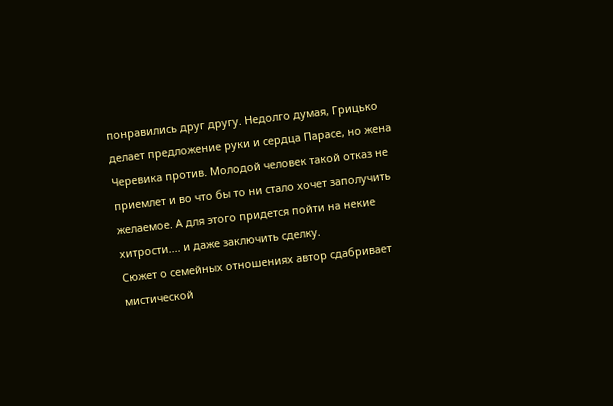понравились друг другу. Недолго думая, Грицько делает предложение руки и сердца Парасе, но жена Черевика против. Молодой человек такой отказ не приемлет и во что бы то ни стало хочет заполучить желаемое. А для этого придется пойти на некие хитрости.... и даже заключить сделку.
Cюжет о семейных отношениях автор сдабривает мистической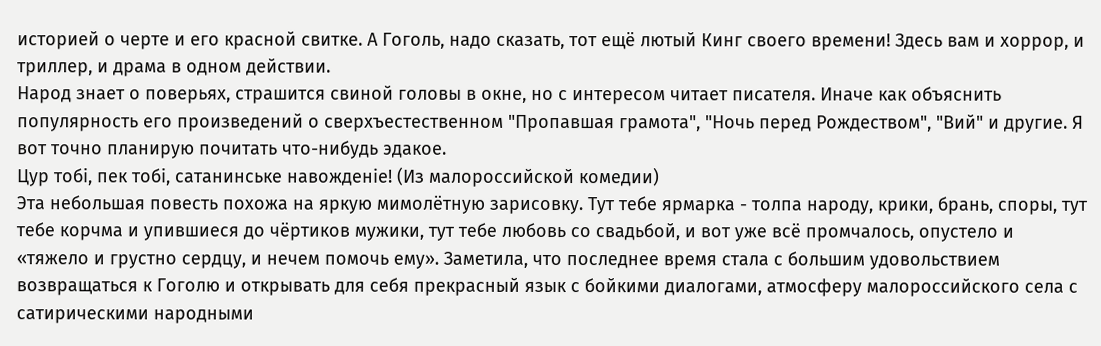историей о черте и его красной свитке. А Гоголь, надо сказать, тот ещё лютый Кинг своего времени! Здесь вам и хоррор, и триллер, и драма в одном действии.
Народ знает о поверьях, страшится свиной головы в окне, но с интересом читает писателя. Иначе как объяснить популярность его произведений о сверхъестественном "Пропавшая грамота", "Ночь перед Рождеством", "Вий" и другие. Я вот точно планирую почитать что-нибудь эдакое.
Цур тобi, пек тобi, сатанинське навожденiе! (Из малороссийской комедии)
Эта небольшая повесть похожа на яркую мимолётную зарисовку. Тут тебе ярмарка - толпа народу, крики, брань, споры, тут тебе корчма и упившиеся до чёртиков мужики, тут тебе любовь со свадьбой, и вот уже всё промчалось, опустело и «тяжело и грустно сердцу, и нечем помочь ему». Заметила, что последнее время стала с большим удовольствием возвращаться к Гоголю и открывать для себя прекрасный язык с бойкими диалогами, атмосферу малороссийского села с сатирическими народными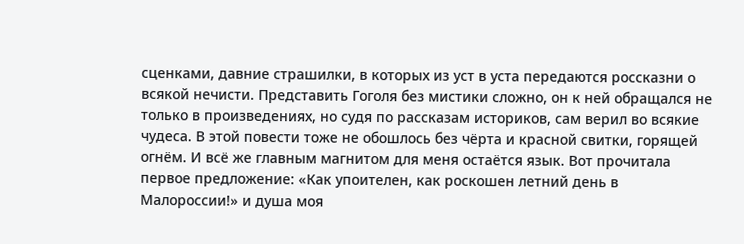сценками, давние страшилки, в которых из уст в уста передаются россказни о всякой нечисти. Представить Гоголя без мистики сложно, он к ней обращался не только в произведениях, но судя по рассказам историков, сам верил во всякие чудеса. В этой повести тоже не обошлось без чёрта и красной свитки, горящей огнём. И всё же главным магнитом для меня остаётся язык. Вот прочитала первое предложение: «Как упоителен, как роскошен летний день в Малороссии!» и душа моя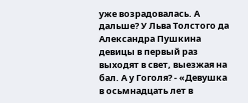уже возрадовалась. А дальше? У Льва Толстого да Александра Пушкина девицы в первый раз выходят в свет, выезжая на бал. А у Гоголя? - «Девушка в осьмнадцать лет в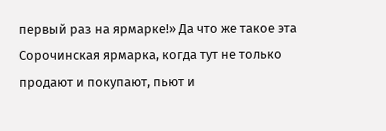первый раз на ярмарке!» Да что же такое эта Сорочинская ярмарка, когда тут не только продают и покупают, пьют и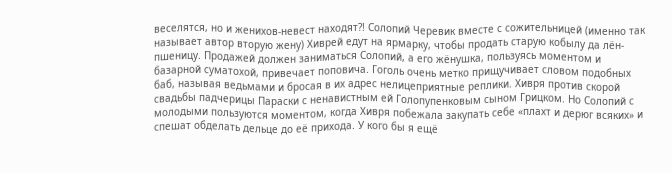веселятся, но и женихов-невест находят?! Солопий Черевик вместе с сожительницей (именно так называет автор вторую жену) Хиврей едут на ярмарку, чтобы продать старую кобылу да лён-пшеницу. Продажей должен заниматься Солопий, а его жёнушка, пользуясь моментом и базарной суматохой, привечает поповича. Гоголь очень метко прищучивает словом подобных баб, называя ведьмами и бросая в их адрес нелицеприятные реплики. Хивря против скорой свадьбы падчерицы Параски с ненавистным ей Голопупенковым сыном Грицком. Но Солопий с молодыми пользуются моментом, когда Хивря побежала закупать себе «плахт и дерюг всяких» и спешат обделать дельце до её прихода. У кого бы я ещё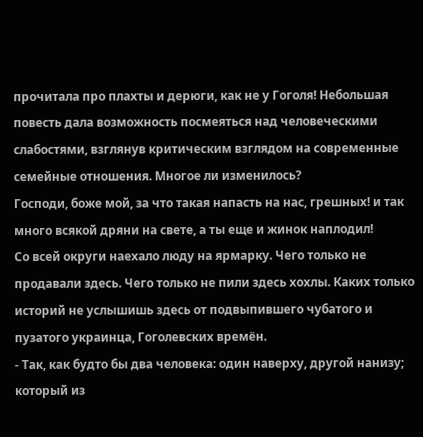прочитала про плахты и дерюги, как не у Гоголя! Небольшая повесть дала возможность посмеяться над человеческими слабостями, взглянув критическим взглядом на современные семейные отношения. Многое ли изменилось?
Господи, боже мой, за что такая напасть на нас, грешных! и так много всякой дряни на свете, а ты еще и жинок наплодил!
Со всей округи наехало люду на ярмарку. Чего только не продавали здесь. Чего только не пили здесь хохлы. Каких только историй не услышишь здесь от подвыпившего чубатого и пузатого украинца, Гоголевских времён.
- Так, как будто бы два человека: один наверху, другой нанизу; который из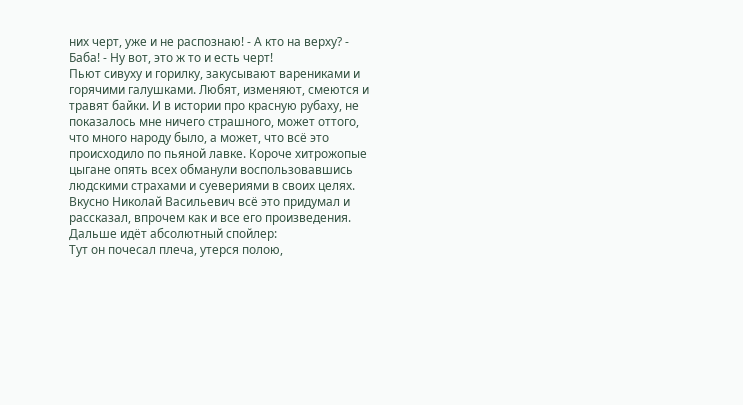них черт, уже и не распознаю! - А кто на верху? - Баба! - Ну вот, это ж то и есть черт!
Пьют сивуху и горилку, закусывают варениками и горячими галушками. Любят, изменяют, смеются и травят байки. И в истории про красную рубаху, не показалось мне ничего страшного, может оттого, что много народу было, а может, что всё это происходило по пьяной лавке. Короче хитрожопые цыгане опять всех обманули воспользовавшись людскими страхами и суевериями в своих целях. Вкусно Николай Васильевич всё это придумал и рассказал, впрочем как и все его произведения. Дальше идёт абсолютный спойлер:
Тут он почесал плеча, утерся полою,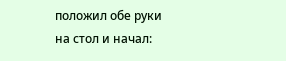положил обе руки на стол и начал: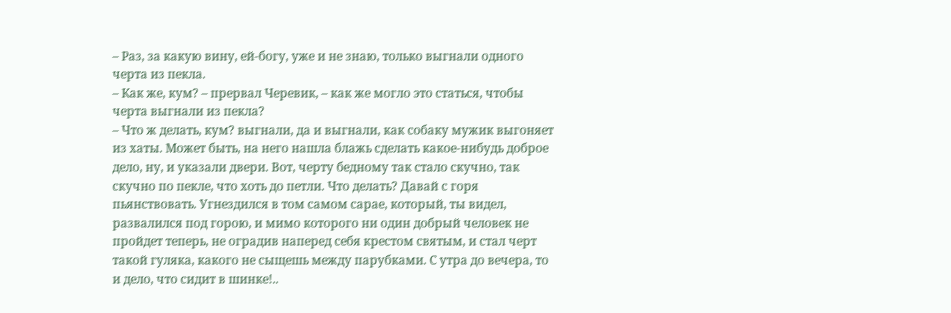– Раз, за какую вину, ей-богу, уже и не знаю, только выгнали одного черта из пекла.
– Как же, кум? – прервал Черевик, – как же могло это статься, чтобы черта выгнали из пекла?
– Что ж делать, кум? выгнали, да и выгнали, как собаку мужик выгоняет из хаты. Может быть, на него нашла блажь сделать какое-нибудь доброе дело, ну, и указали двери. Вот, черту бедному так стало скучно, так скучно по пекле, что хоть до петли. Что делать? Давай с горя пьянствовать. Угнездился в том самом сарае, который, ты видел, развалился под горою, и мимо которого ни один добрый человек не пройдет теперь, не оградив наперед себя крестом святым, и стал черт такой гуляка, какого не сыщешь между парубками. С утра до вечера, то и дело, что сидит в шинке!..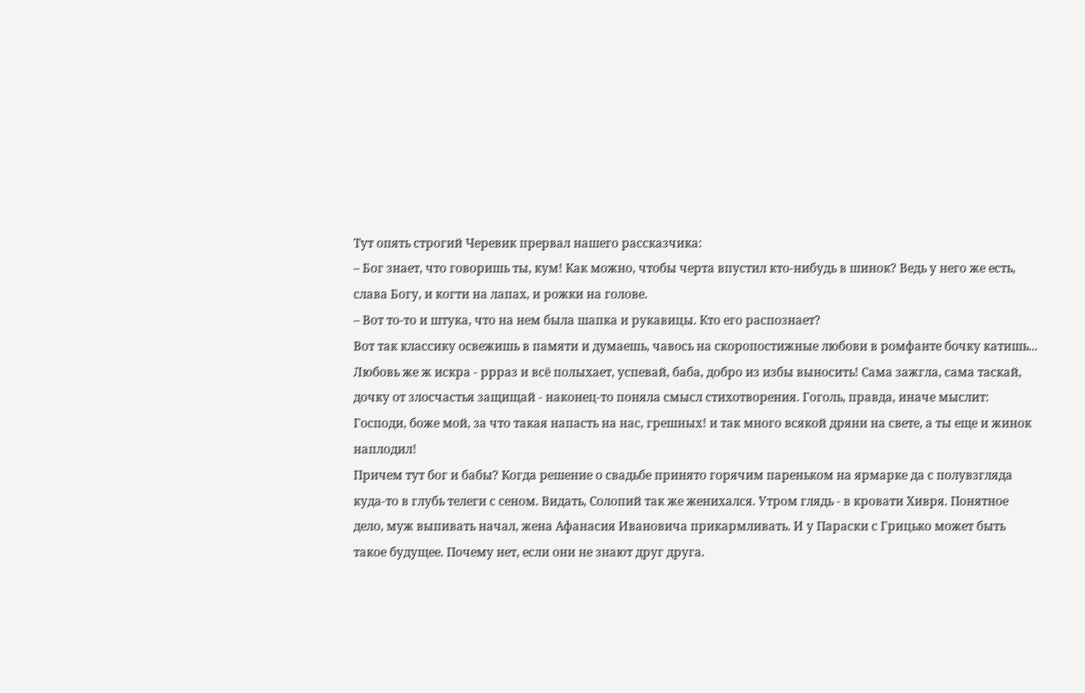Тут опять строгий Черевик прервал нашего рассказчика:
– Бог знает, что говоришь ты, кум! Как можно, чтобы черта впустил кто-нибудь в шинок? Ведь у него же есть, слава Богу, и когти на лапах, и рожки на голове.
– Вот то-то и штука, что на нем была шапка и рукавицы. Кто его распознает?
Вот так классику освежишь в памяти и думаешь, чавось на скоропостижные любови в ромфанте бочку катишь... Любовь же ж искра - ррраз и всё полыхает, успевай, баба, добро из избы выносить! Сама зажгла, сама таскай, дочку от злосчастья защищай - наконец-то поняла смысл стихотворения. Гоголь, правда, иначе мыслит:
Господи, боже мой, за что такая напасть на нас, грешных! и так много всякой дряни на свете, а ты еще и жинок наплодил!
Причем тут бог и бабы? Когда решение о свадьбе принято горячим пареньком на ярмарке да с полувзгляда куда-то в глубь телеги с сеном. Видать, Солопий так же женихался. Утром глядь - в кровати Хивря. Понятное дело, муж выпивать начал, жена Афанасия Ивановича прикармливать. И у Параски с Грицько может быть такое будущее. Почему нет, если они не знают друг друга.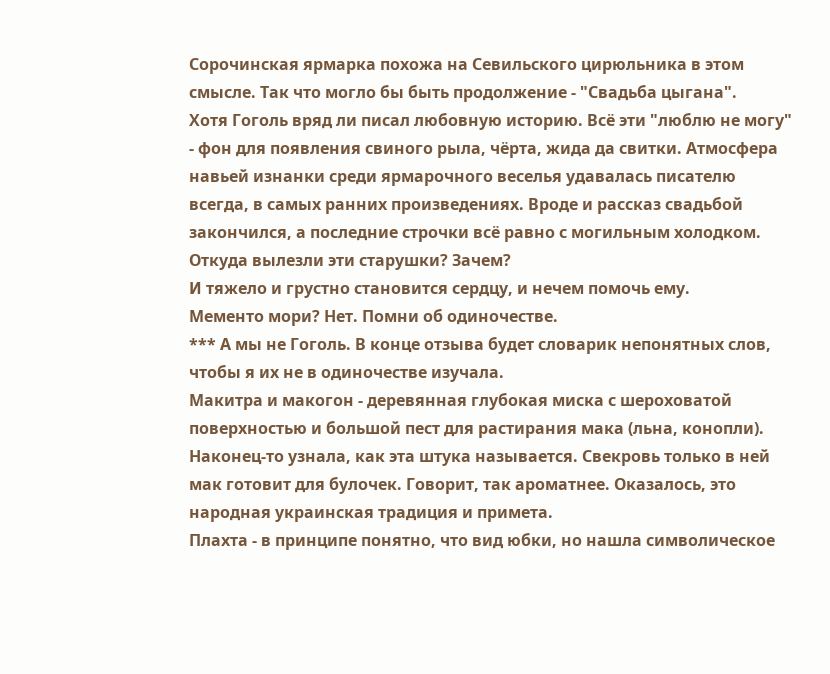Сорочинская ярмарка похожа на Севильского цирюльника в этом смысле. Так что могло бы быть продолжение - "Свадьба цыгана".
Хотя Гоголь вряд ли писал любовную историю. Всё эти "люблю не могу" - фон для появления свиного рыла, чёрта, жида да свитки. Атмосфера навьей изнанки среди ярмарочного веселья удавалась писателю всегда, в самых ранних произведениях. Вроде и рассказ свадьбой закончился, а последние строчки всё равно с могильным холодком. Откуда вылезли эти старушки? Зачем?
И тяжело и грустно становится сердцу, и нечем помочь ему.
Мементо мори? Нет. Помни об одиночестве.
*** А мы не Гоголь. В конце отзыва будет словарик непонятных слов, чтобы я их не в одиночестве изучала.
Макитра и макогон - деревянная глубокая миска с шероховатой поверхностью и большой пест для растирания мака (льна, конопли). Наконец-то узнала, как эта штука называется. Свекровь только в ней мак готовит для булочек. Говорит, так ароматнее. Оказалось, это народная украинская традиция и примета.
Плахта - в принципе понятно, что вид юбки, но нашла символическое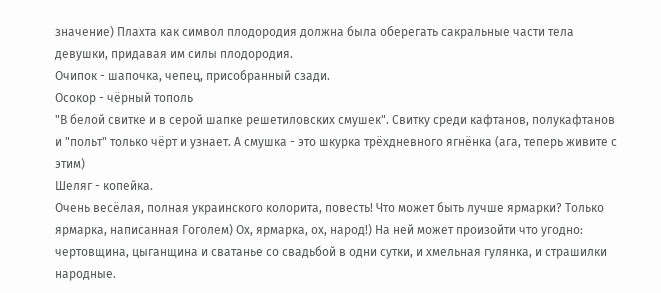значение) Плахта как символ плодородия должна была оберегать сакральные части тела девушки, придавая им силы плодородия.
Очипок - шапочка, чепец, присобранный сзади.
Осокор - чёрный тополь
"В белой свитке и в серой шапке решетиловских смушек". Свитку среди кафтанов, полукафтанов и "польт" только чёрт и узнает. А смушка - это шкурка трёхдневного ягнёнка (ага, теперь живите с этим)
Шеляг - копейка.
Очень весёлая, полная украинского колорита, повесть! Что может быть лучше ярмарки? Только ярмарка, написанная Гоголем) Ох, ярмарка, ох, народ!) На ней может произойти что угодно: чертовщина, цыганщина и сватанье со свадьбой в одни сутки, и хмельная гулянка, и страшилки народные.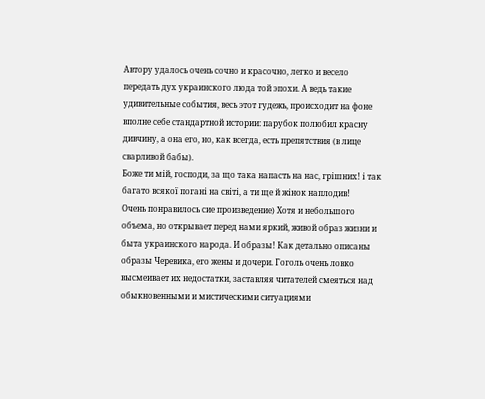Автору удалось очень сочно и красочно, легко и весело передать дух украинского люда той эпохи. А ведь такие удивительные события, весь этот гудежь, происходит на фоне вполне себе стандартной истории: парубок полюбил красну дивчину, а она его, но, как всегда, есть препятствия (в лице сварливой бабы).
Боже ти мій, господи, за що така напасть на нас, грішних! і так багато всякої погані на світі, а ти ще й жінок наплодив!
Очень понравилось сие произведение) Хотя и небольшого объема, но открывает перед нами яркий, живой образ жизни и быта украинского народа. И образы! Как детально описаны образы Черевика, его жены и дочери. Гоголь очень ловко высмеивает их недостатки, заставляя читателей смеяться над обыкновенными и мистическими ситуациями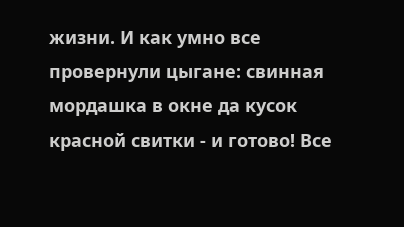жизни. И как умно все провернули цыгане: свинная мордашка в окне да кусок красной свитки - и готово! Все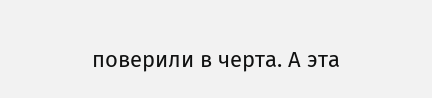поверили в черта. А эта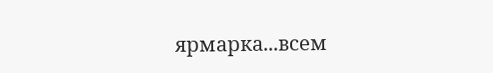ярмарка...всем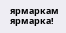ярмаркам ярмарка!